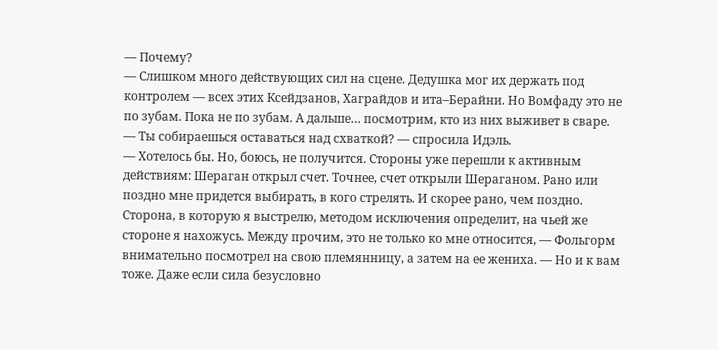— Почему?
— Слишком много действующих сил на сцене. Дедушка мог их держать под контролем — всех этих Ксейдзанов, Хаграйдов и ита–Берайни. Но Вомфаду это не по зубам. Пока не по зубам. А дальше… посмотрим, кто из них выживет в сваре.
— Ты собираешься оставаться над схваткой? — спросила Идэль.
— Хотелось бы. Но, боюсь, не получится. Стороны уже перешли к активным действиям: Шераган открыл счет. Точнее, счет открыли Шераганом. Рано или поздно мне придется выбирать, в кого стрелять. И скорее рано, чем поздно. Сторона, в которую я выстрелю, методом исключения определит, на чьей же стороне я нахожусь. Между прочим, это не только ко мне относится, — Фольгорм внимательно посмотрел на свою племянницу, а затем на ее жениха. — Но и к вам тоже. Даже если сила безусловно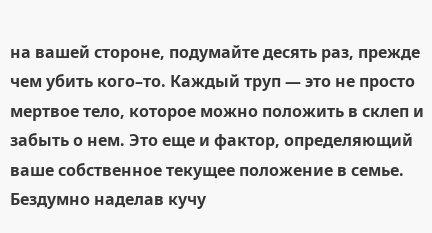на вашей стороне, подумайте десять раз, прежде чем убить кого–то. Каждый труп — это не просто мертвое тело, которое можно положить в склеп и забыть о нем. Это еще и фактор, определяющий ваше собственное текущее положение в семье. Бездумно наделав кучу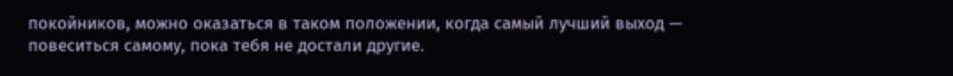покойников, можно оказаться в таком положении, когда самый лучший выход — повеситься самому, пока тебя не достали другие.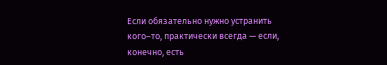Если обязательно нужно устранить кого–то, практически всегда — если, конечно, есть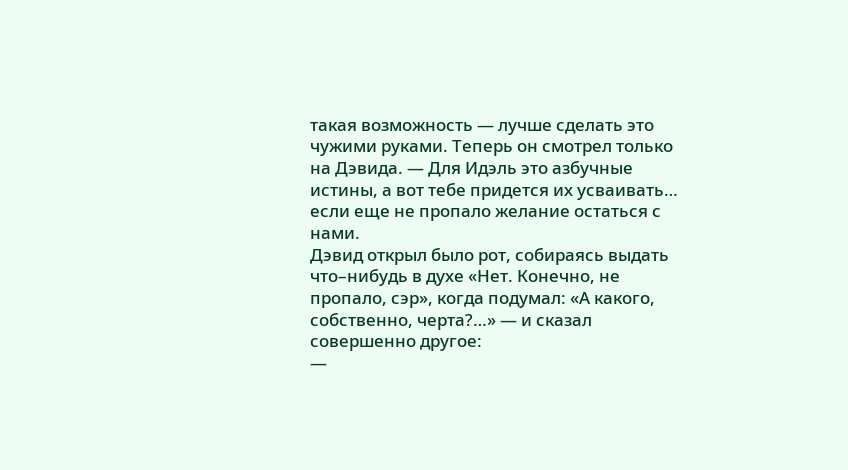такая возможность — лучше сделать это чужими руками. Теперь он смотрел только на Дэвида. — Для Идэль это азбучные истины, а вот тебе придется их усваивать… если еще не пропало желание остаться с нами.
Дэвид открыл было рот, собираясь выдать что–нибудь в духе «Нет. Конечно, не пропало, сэр», когда подумал: «А какого, собственно, черта?…» — и сказал совершенно другое:
—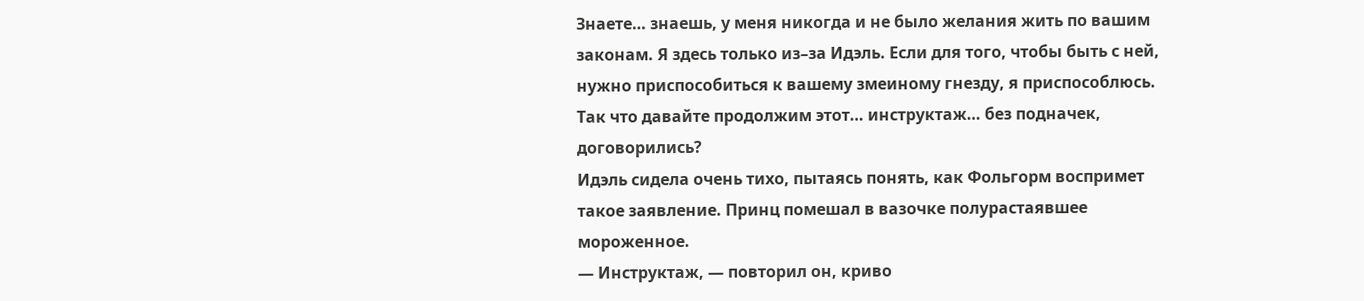Знаете… знаешь, у меня никогда и не было желания жить по вашим законам. Я здесь только из–за Идэль. Если для того, чтобы быть с ней, нужно приспособиться к вашему змеиному гнезду, я приспособлюсь. Так что давайте продолжим этот… инструктаж… без подначек, договорились?
Идэль сидела очень тихо, пытаясь понять, как Фольгорм воспримет такое заявление. Принц помешал в вазочке полурастаявшее мороженное.
— Инструктаж, — повторил он, криво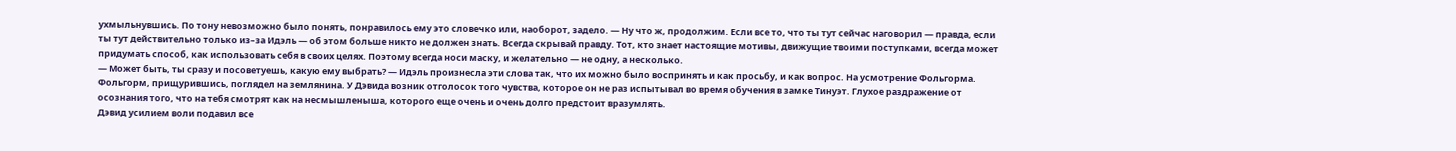ухмыльнувшись. По тону невозможно было понять, понравилось ему это словечко или, наоборот, задело. — Ну что ж, продолжим. Если все то, что ты тут сейчас наговорил — правда, если ты тут действительно только из–за Идэль — об этом больше никто не должен знать. Всегда скрывай правду. Тот, кто знает настоящие мотивы, движущие твоими поступками, всегда может придумать способ, как использовать себя в своих целях. Поэтому всегда носи маску, и желательно — не одну, а несколько.
— Может быть, ты сразу и посоветуешь, какую ему выбрать? — Идэль произнесла эти слова так, что их можно было воспринять и как просьбу, и как вопрос. На усмотрение Фольгорма.
Фольгорм, прищурившись, поглядел на землянина. У Дэвида возник отголосок того чувства, которое он не раз испытывал во время обучения в замке Тинуэт. Глухое раздражение от осознания того, что на тебя смотрят как на несмышленыша, которого еще очень и очень долго предстоит вразумлять.
Дэвид усилием воли подавил все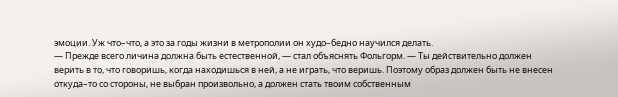эмоции. Уж что–что, а это за годы жизни в метрополии он худо–бедно научился делать.
— Прежде всего личина должна быть естественной, — стал объяснять Фольгорм. — Ты действительно должен верить в то, что говоришь, когда находишься в ней, а не играть, что веришь. Поэтому образ должен быть не внесен откуда–то со стороны, не выбран произвольно, а должен стать твоим собственным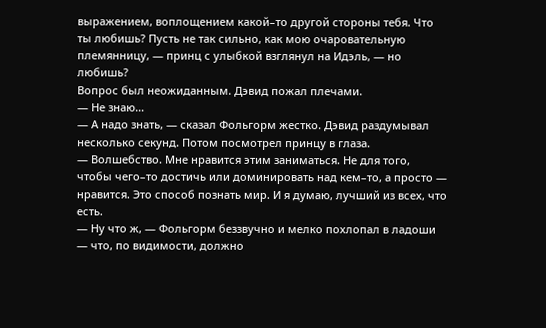выражением, воплощением какой–то другой стороны тебя. Что ты любишь? Пусть не так сильно, как мою очаровательную племянницу, — принц с улыбкой взглянул на Идэль, — но любишь?
Вопрос был неожиданным. Дэвид пожал плечами.
— Не знаю…
— А надо знать, — сказал Фольгорм жестко. Дэвид раздумывал несколько секунд. Потом посмотрел принцу в глаза.
— Волшебство. Мне нравится этим заниматься. Не для того, чтобы чего–то достичь или доминировать над кем–то, а просто — нравится. Это способ познать мир. И я думаю, лучший из всех, что есть.
— Ну что ж, — Фольгорм беззвучно и мелко похлопал в ладоши — что, по видимости, должно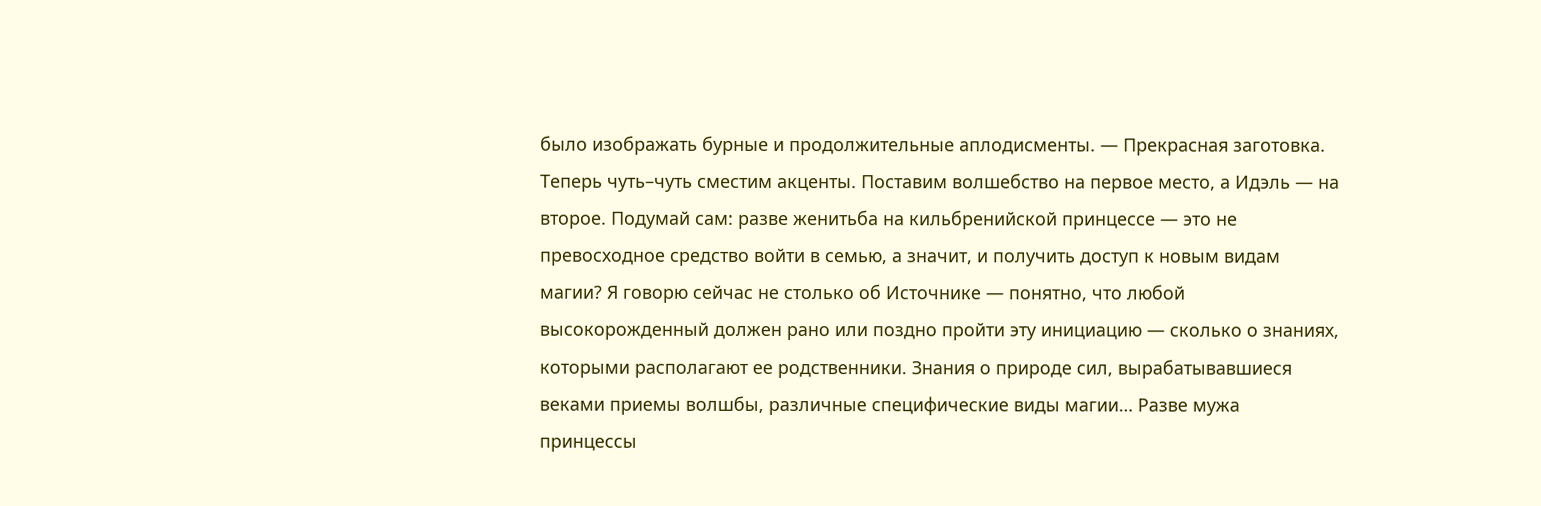было изображать бурные и продолжительные аплодисменты. — Прекрасная заготовка. Теперь чуть–чуть сместим акценты. Поставим волшебство на первое место, а Идэль — на второе. Подумай сам: разве женитьба на кильбренийской принцессе — это не превосходное средство войти в семью, а значит, и получить доступ к новым видам магии? Я говорю сейчас не столько об Источнике — понятно, что любой высокорожденный должен рано или поздно пройти эту инициацию — сколько о знаниях, которыми располагают ее родственники. Знания о природе сил, вырабатывавшиеся веками приемы волшбы, различные специфические виды магии… Разве мужа принцессы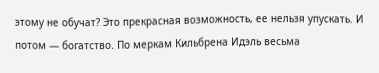этому не обучат? Это прекрасная возможность, ее нельзя упускать. И потом — богатство. По меркам Кильбрена Идэль весьма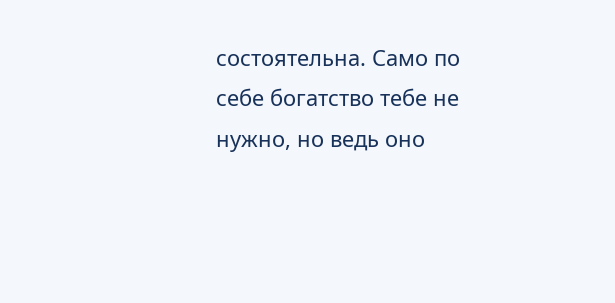состоятельна. Само по себе богатство тебе не нужно, но ведь оно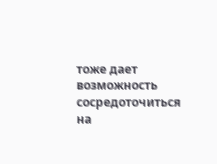тоже дает возможность сосредоточиться на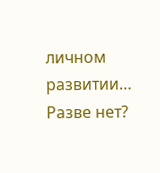личном развитии… Разве нет?